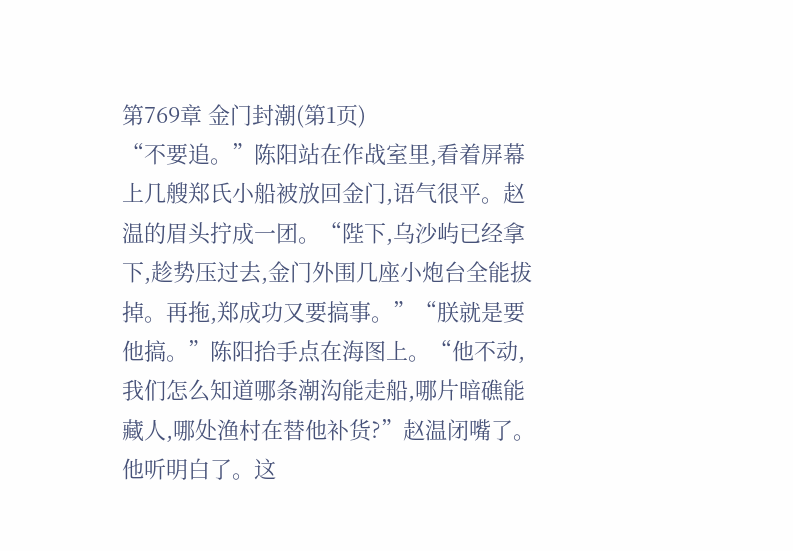第769章 金门封潮(第1页)
“不要追。”陈阳站在作战室里,看着屏幕上几艘郑氏小船被放回金门,语气很平。赵温的眉头拧成一团。“陛下,乌沙屿已经拿下,趁势压过去,金门外围几座小炮台全能拔掉。再拖,郑成功又要搞事。”“朕就是要他搞。”陈阳抬手点在海图上。“他不动,我们怎么知道哪条潮沟能走船,哪片暗礁能藏人,哪处渔村在替他补货?”赵温闭嘴了。他听明白了。这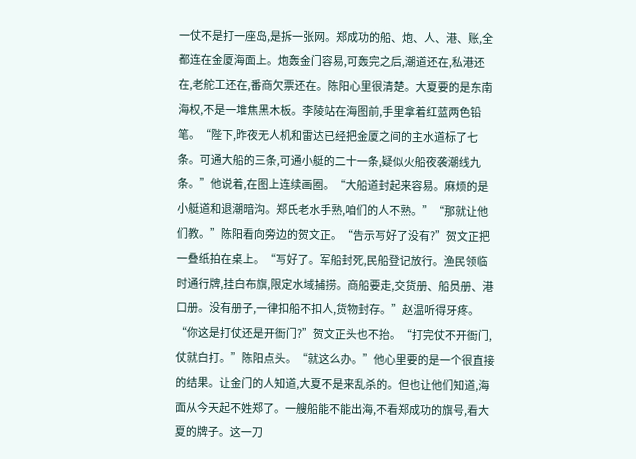一仗不是打一座岛,是拆一张网。郑成功的船、炮、人、港、账,全都连在金厦海面上。炮轰金门容易,可轰完之后,潮道还在,私港还在,老舵工还在,番商欠票还在。陈阳心里很清楚。大夏要的是东南海权,不是一堆焦黑木板。李陵站在海图前,手里拿着红蓝两色铅笔。“陛下,昨夜无人机和雷达已经把金厦之间的主水道标了七条。可通大船的三条,可通小艇的二十一条,疑似火船夜袭潮线九条。”他说着,在图上连续画圈。“大船道封起来容易。麻烦的是小艇道和退潮暗沟。郑氏老水手熟,咱们的人不熟。”“那就让他们教。”陈阳看向旁边的贺文正。“告示写好了没有?”贺文正把一叠纸拍在桌上。“写好了。军船封死,民船登记放行。渔民领临时通行牌,挂白布旗,限定水域捕捞。商船要走,交货册、船员册、港口册。没有册子,一律扣船不扣人,货物封存。”赵温听得牙疼。“你这是打仗还是开衙门?”贺文正头也不抬。“打完仗不开衙门,仗就白打。”陈阳点头。“就这么办。”他心里要的是一个很直接的结果。让金门的人知道,大夏不是来乱杀的。但也让他们知道,海面从今天起不姓郑了。一艘船能不能出海,不看郑成功的旗号,看大夏的牌子。这一刀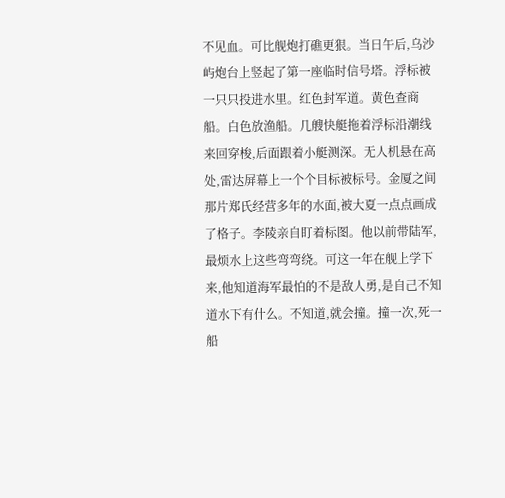不见血。可比舰炮打礁更狠。当日午后,乌沙屿炮台上竖起了第一座临时信号塔。浮标被一只只投进水里。红色封军道。黄色查商船。白色放渔船。几艘快艇拖着浮标沿潮线来回穿梭,后面跟着小艇测深。无人机悬在高处,雷达屏幕上一个个目标被标号。金厦之间那片郑氏经营多年的水面,被大夏一点点画成了格子。李陵亲自盯着标图。他以前带陆军,最烦水上这些弯弯绕。可这一年在舰上学下来,他知道海军最怕的不是敌人勇,是自己不知道水下有什么。不知道,就会撞。撞一次,死一船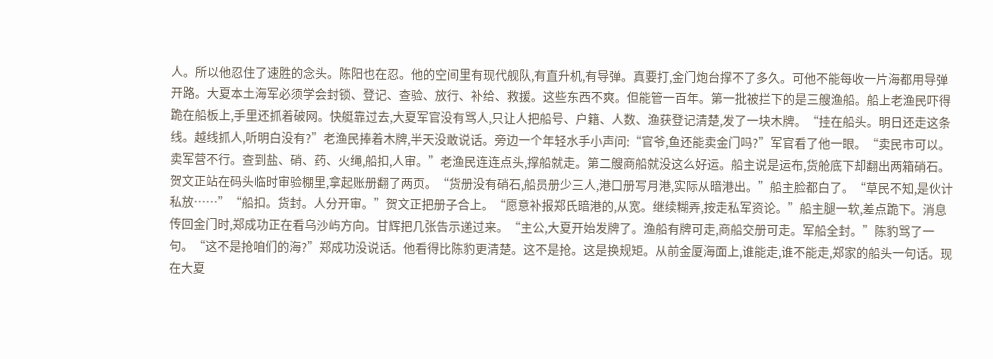人。所以他忍住了速胜的念头。陈阳也在忍。他的空间里有现代舰队,有直升机,有导弹。真要打,金门炮台撑不了多久。可他不能每收一片海都用导弹开路。大夏本土海军必须学会封锁、登记、查验、放行、补给、救援。这些东西不爽。但能管一百年。第一批被拦下的是三艘渔船。船上老渔民吓得跪在船板上,手里还抓着破网。快艇靠过去,大夏军官没有骂人,只让人把船号、户籍、人数、渔获登记清楚,发了一块木牌。“挂在船头。明日还走这条线。越线抓人,听明白没有?”老渔民捧着木牌,半天没敢说话。旁边一个年轻水手小声问:“官爷,鱼还能卖金门吗?”军官看了他一眼。“卖民市可以。卖军营不行。查到盐、硝、药、火绳,船扣,人审。”老渔民连连点头,撑船就走。第二艘商船就没这么好运。船主说是运布,货舱底下却翻出两箱硝石。贺文正站在码头临时审验棚里,拿起账册翻了两页。“货册没有硝石,船员册少三人,港口册写月港,实际从暗港出。”船主脸都白了。“草民不知,是伙计私放……”“船扣。货封。人分开审。”贺文正把册子合上。“愿意补报郑氏暗港的,从宽。继续糊弄,按走私军资论。”船主腿一软,差点跪下。消息传回金门时,郑成功正在看乌沙屿方向。甘辉把几张告示递过来。“主公,大夏开始发牌了。渔船有牌可走,商船交册可走。军船全封。”陈豹骂了一句。“这不是抢咱们的海?”郑成功没说话。他看得比陈豹更清楚。这不是抢。这是换规矩。从前金厦海面上,谁能走,谁不能走,郑家的船头一句话。现在大夏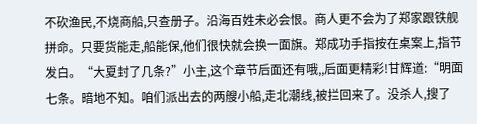不砍渔民,不烧商船,只查册子。沿海百姓未必会恨。商人更不会为了郑家跟铁舰拼命。只要货能走,船能保,他们很快就会换一面旗。郑成功手指按在桌案上,指节发白。“大夏封了几条?”小主,这个章节后面还有哦,,后面更精彩!甘辉道:“明面七条。暗地不知。咱们派出去的两艘小船,走北潮线,被拦回来了。没杀人,搜了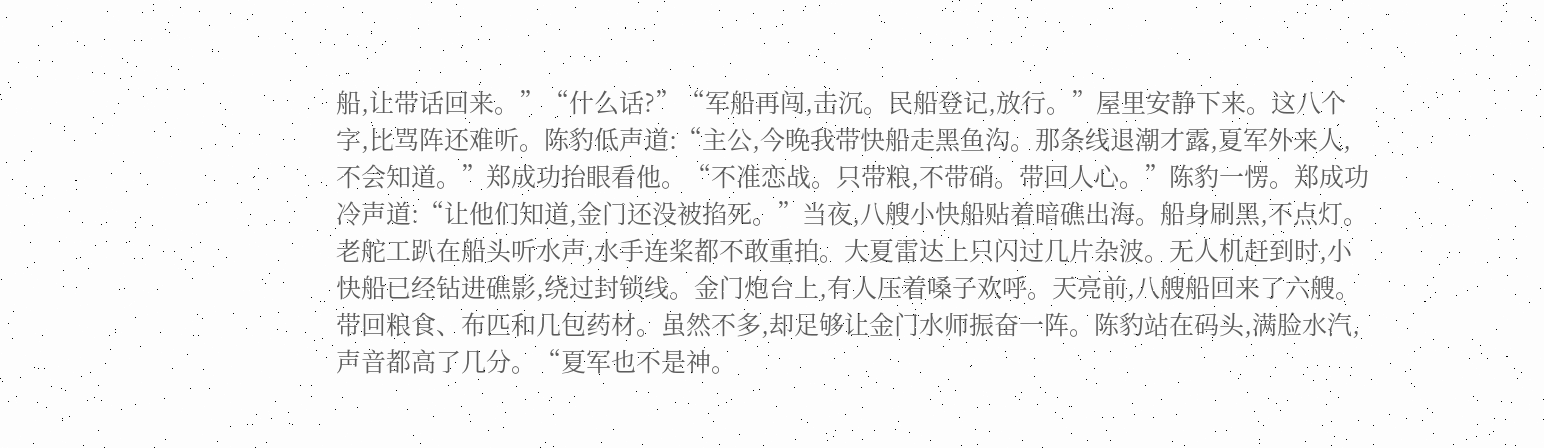船,让带话回来。”“什么话?”“军船再闯,击沉。民船登记,放行。”屋里安静下来。这八个字,比骂阵还难听。陈豹低声道:“主公,今晚我带快船走黑鱼沟。那条线退潮才露,夏军外来人,不会知道。”郑成功抬眼看他。“不准恋战。只带粮,不带硝。带回人心。”陈豹一愣。郑成功冷声道:“让他们知道,金门还没被掐死。”当夜,八艘小快船贴着暗礁出海。船身刷黑,不点灯。老舵工趴在船头听水声,水手连桨都不敢重拍。大夏雷达上只闪过几片杂波。无人机赶到时,小快船已经钻进礁影,绕过封锁线。金门炮台上,有人压着嗓子欢呼。天亮前,八艘船回来了六艘。带回粮食、布匹和几包药材。虽然不多,却足够让金门水师振奋一阵。陈豹站在码头,满脸水汽,声音都高了几分。“夏军也不是神。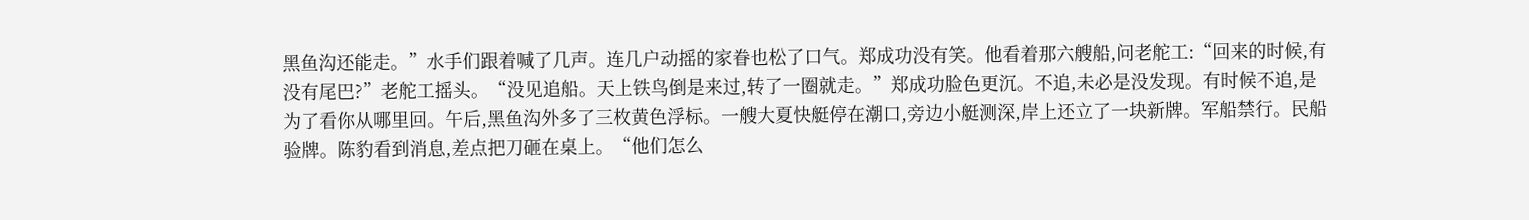黑鱼沟还能走。”水手们跟着喊了几声。连几户动摇的家眷也松了口气。郑成功没有笑。他看着那六艘船,问老舵工:“回来的时候,有没有尾巴?”老舵工摇头。“没见追船。天上铁鸟倒是来过,转了一圈就走。”郑成功脸色更沉。不追,未必是没发现。有时候不追,是为了看你从哪里回。午后,黑鱼沟外多了三枚黄色浮标。一艘大夏快艇停在潮口,旁边小艇测深,岸上还立了一块新牌。军船禁行。民船验牌。陈豹看到消息,差点把刀砸在桌上。“他们怎么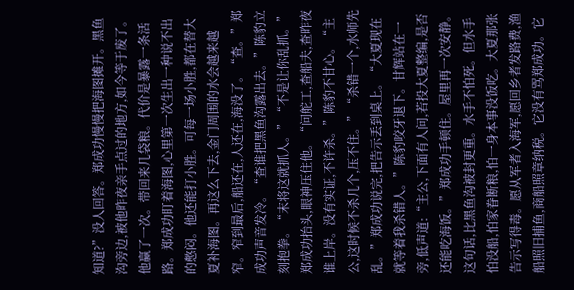知道?”没人回答。郑成功慢慢把海图摊开。黑鱼沟旁边,被他昨夜亲手点过的地方,如今等于废了。他赢了一次。带回来几袋粮。代价是暴露一条活路。郑成功盯着海图,心里第一次生出一种说不出的憋闷。他还能打小胜。可每一场小胜,都在替大夏补海图。再这么下去,金门周围的水会越来越窄。窄到最后,船还在,人还在,海没了。“查。”郑成功声音发冷。“查谁把黑鱼沟露出去。”陈豹立刻抱拳。“末将这就抓人。”“不是让你乱抓。”郑成功抬头,眼神压住他。“问舵工,查船夫,查昨夜谁上岸。没有实证,不许杀。”陈豹不甘心。“主公,这时候不杀几个,压不住。”“杀错一个,水师先乱。”郑成功说完,把告示丢到桌上。“大夏现在就等着我杀错人。”陈豹咬牙退下。甘辉站在一旁,低声道:“主公,下面有人问,若投大夏整编,是否还能吃海饭。”郑成功手顿住。屋里再一次安静。这句话,比黑鱼沟被封更重。水手不怕死。但水手怕没船,怕家眷断粮,怕一身本事没饭吃。大夏那张告示写得毒。愿从军者入海军,愿回乡者发路费,渔船照旧捕鱼,商船照章纳税。它没有骂郑成功。它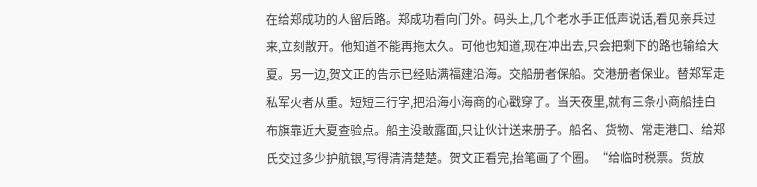在给郑成功的人留后路。郑成功看向门外。码头上,几个老水手正低声说话,看见亲兵过来,立刻散开。他知道不能再拖太久。可他也知道,现在冲出去,只会把剩下的路也输给大夏。另一边,贺文正的告示已经贴满福建沿海。交船册者保船。交港册者保业。替郑军走私军火者从重。短短三行字,把沿海小海商的心戳穿了。当天夜里,就有三条小商船挂白布旗靠近大夏查验点。船主没敢露面,只让伙计送来册子。船名、货物、常走港口、给郑氏交过多少护航银,写得清清楚楚。贺文正看完,抬笔画了个圈。“给临时税票。货放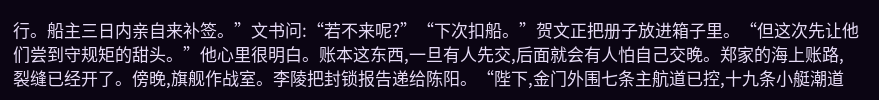行。船主三日内亲自来补签。”文书问:“若不来呢?”“下次扣船。”贺文正把册子放进箱子里。“但这次先让他们尝到守规矩的甜头。”他心里很明白。账本这东西,一旦有人先交,后面就会有人怕自己交晚。郑家的海上账路,裂缝已经开了。傍晚,旗舰作战室。李陵把封锁报告递给陈阳。“陛下,金门外围七条主航道已控,十九条小艇潮道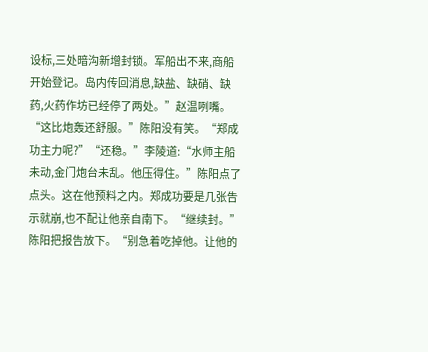设标,三处暗沟新增封锁。军船出不来,商船开始登记。岛内传回消息,缺盐、缺硝、缺药,火药作坊已经停了两处。”赵温咧嘴。“这比炮轰还舒服。”陈阳没有笑。“郑成功主力呢?”“还稳。”李陵道:“水师主船未动,金门炮台未乱。他压得住。”陈阳点了点头。这在他预料之内。郑成功要是几张告示就崩,也不配让他亲自南下。“继续封。”陈阳把报告放下。“别急着吃掉他。让他的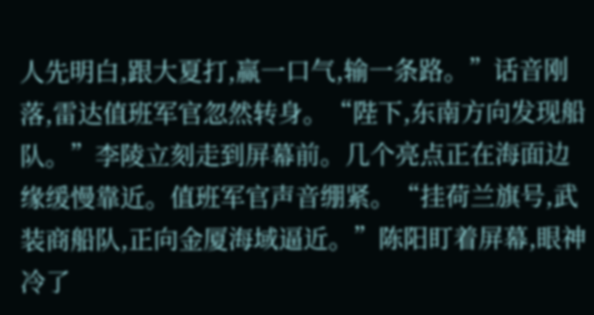人先明白,跟大夏打,赢一口气,输一条路。”话音刚落,雷达值班军官忽然转身。“陛下,东南方向发现船队。”李陵立刻走到屏幕前。几个亮点正在海面边缘缓慢靠近。值班军官声音绷紧。“挂荷兰旗号,武装商船队,正向金厦海域逼近。”陈阳盯着屏幕,眼神冷了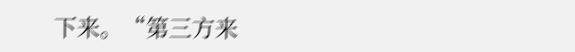下来。“第三方来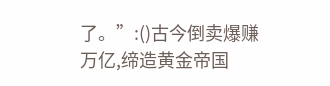了。”:()古今倒卖爆赚万亿,缔造黄金帝国